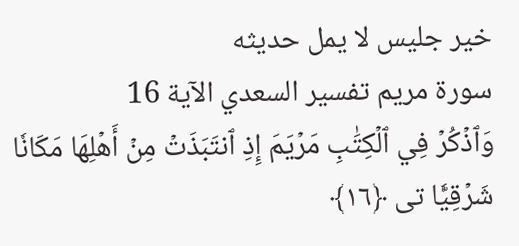خير جليس لا يمل حديثه
سورة مريم تفسير السعدي الآية 16
وَٱذۡكُرۡ فِي ٱلۡكِتَٰبِ مَرۡيَمَ إِذِ ٱنتَبَذَتۡ مِنۡ أَهۡلِهَا مَكَانٗا شَرۡقِيّٗا تى ﴿١٦﴾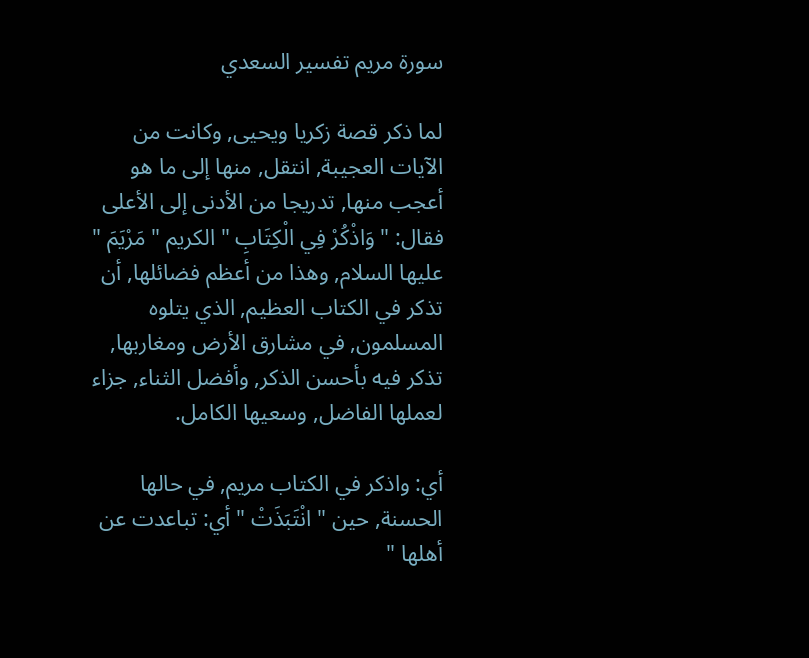سورة مريم تفسير السعدي

لما ذكر قصة زكريا ويحيى, وكانت من الآيات العجيبة, انتقل, منها إلى ما هو أعجب منها, تدريجا من الأدنى إلى الأعلى فقال: " وَاذْكُرْ فِي الْكِتَابِ " الكريم " مَرْيَمَ " عليها السلام, وهذا من أعظم فضائلها, أن تذكر في الكتاب العظيم, الذي يتلوه المسلمون, في مشارق الأرض ومغاربها, تذكر فيه بأحسن الذكر, وأفضل الثناء, جزاء لعملها الفاضل, وسعيها الكامل.

أي: واذكر في الكتاب مريم, في حالها الحسنة, حين " انْتَبَذَتْ " أي: تباعدت عن أهلها "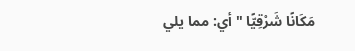مَكَانًا شَرْقِيًّا " أي: مما يلي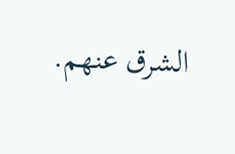الشرق عنهم.